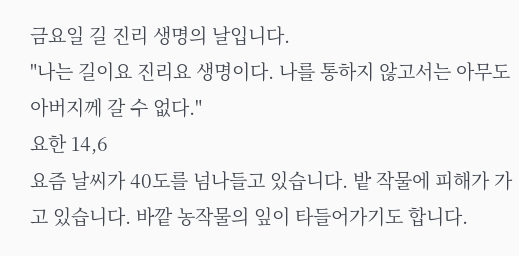금요일 길 진리 생명의 날입니다.
"나는 길이요 진리요 생명이다. 나를 통하지 않고서는 아무도 아버지께 갈 수 없다."
요한 14,6
요즘 날씨가 40도를 넘나들고 있습니다. 밭 작물에 피해가 가고 있습니다. 바깥 농작물의 잎이 타들어가기도 합니다.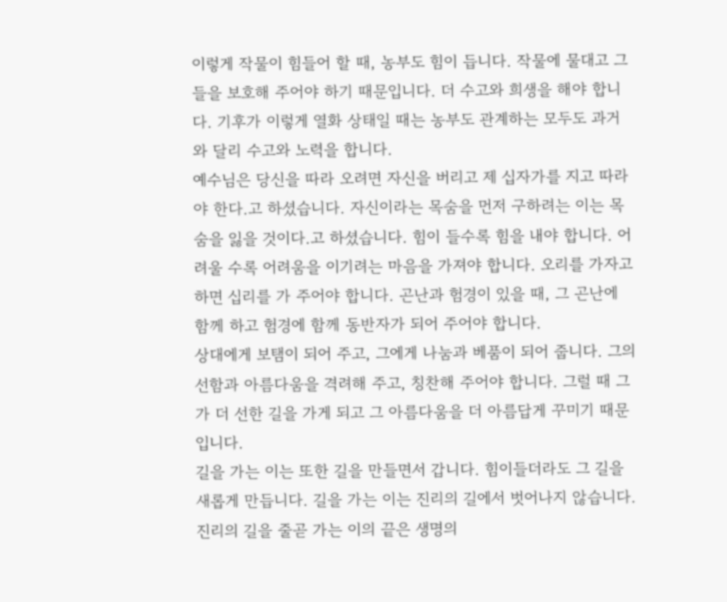이렇게 작물이 힘들어 할 때, 농부도 힘이 듭니다. 작물에 물대고 그들을 보호해 주어야 하기 때문입니다. 더 수고와 희생을 해야 합니다. 기후가 이렇게 열화 상태일 때는 농부도 관계하는 모두도 과거와 달리 수고와 노력을 합니다.
예수님은 당신을 따라 오려면 자신을 버리고 제 십자가를 지고 따라야 한다.고 하셨습니다. 자신이라는 목숨을 먼저 구하려는 이는 목숨을 잃을 것이다.고 하셨습니다. 힘이 들수록 힘을 내야 합니다. 어려울 수록 어려움을 이기려는 마음을 가져야 합니다. 오리를 가자고 하면 십리를 가 주어야 합니다. 곤난과 험경이 있을 때, 그 곤난에 함께 하고 험경에 함께 동반자가 되어 주어야 합니다.
상대에게 보탬이 되어 주고, 그에게 나눔과 베품이 되어 줍니다. 그의 선함과 아름다움을 격려해 주고, 칭찬해 주어야 합니다. 그럴 때 그가 더 선한 길을 가게 되고 그 아름다움을 더 아름답게 꾸미기 때문입니다.
길을 가는 이는 또한 길을 만들면서 갑니다. 힘이들더라도 그 길을 새롭게 만듭니다. 길을 가는 이는 진리의 길에서 벗어나지 않습니다. 진리의 길을 줄곧 가는 이의 끝은 생명의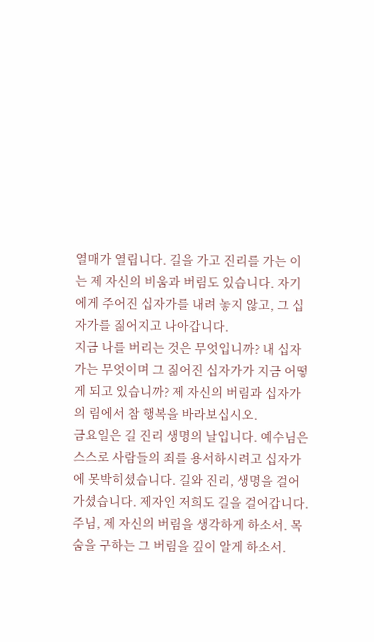열매가 열립니다. 길을 가고 진리를 가는 이는 제 자신의 비움과 버림도 있습니다. 자기에게 주어진 십자가를 내려 놓지 않고, 그 십자가를 짊어지고 나아갑니다.
지금 나를 버리는 것은 무엇입니까? 내 십자가는 무엇이며 그 짊어진 십자가가 지금 어떻게 되고 있습니까? 제 자신의 버림과 십자가의 림에서 참 행복을 바라보십시오.
금요일은 길 진리 생명의 날입니다. 예수님은 스스로 사람들의 죄를 용서하시려고 십자가에 못박히셨습니다. 길와 진리, 생명을 걸어가셨습니다. 제자인 저희도 길을 걸어갑니다.
주님, 제 자신의 버림을 생각하게 하소서. 목숨을 구하는 그 버림을 깊이 알게 하소서.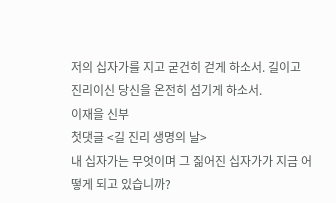저의 십자가를 지고 굳건히 걷게 하소서. 길이고 진리이신 당신을 온전히 섬기게 하소서.
이재을 신부
첫댓글 <길 진리 생명의 날>
내 십자가는 무엇이며 그 짊어진 십자가가 지금 어떻게 되고 있습니까?